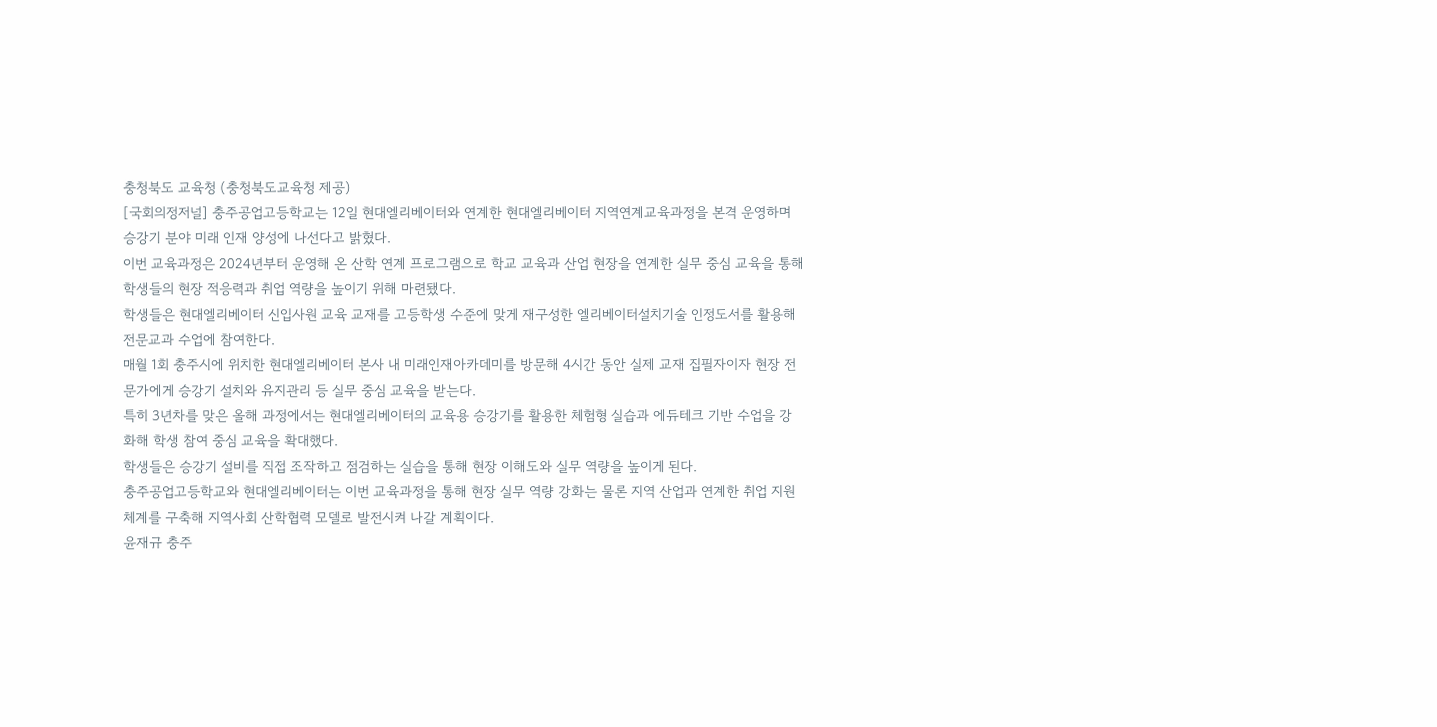충청북도 교육청 (충청북도교육청 제공)
[국회의정저널] 충주공업고등학교는 12일 현대엘리베이터와 연계한 현대엘리베이터 지역연계교육과정을 본격 운영하며 승강기 분야 미래 인재 양성에 나선다고 밝혔다.
이번 교육과정은 2024년부터 운영해 온 산학 연계 프로그램으로 학교 교육과 산업 현장을 연계한 실무 중심 교육을 통해 학생들의 현장 적응력과 취업 역량을 높이기 위해 마련됐다.
학생들은 현대엘리베이터 신입사원 교육 교재를 고등학생 수준에 맞게 재구성한 엘리베이터설치기술 인정도서를 활용해 전문교과 수업에 참여한다.
매월 1회 충주시에 위치한 현대엘리베이터 본사 내 미래인재아카데미를 방문해 4시간 동안 실제 교재 집필자이자 현장 전문가에게 승강기 설치와 유지관리 등 실무 중심 교육을 받는다.
특히 3년차를 맞은 올해 과정에서는 현대엘리베이터의 교육용 승강기를 활용한 체험형 실습과 에듀테크 기반 수업을 강화해 학생 참여 중심 교육을 확대했다.
학생들은 승강기 설비를 직접 조작하고 점검하는 실습을 통해 현장 이해도와 실무 역량을 높이게 된다.
충주공업고등학교와 현대엘리베이터는 이번 교육과정을 통해 현장 실무 역량 강화는 물론 지역 산업과 연계한 취업 지원 체계를 구축해 지역사회 산학협력 모델로 발전시켜 나갈 계획이다.
윤재규 충주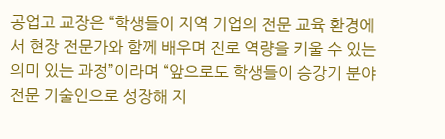공업고 교장은 “학생들이 지역 기업의 전문 교육 환경에서 현장 전문가와 함께 배우며 진로 역량을 키울 수 있는 의미 있는 과정”이라며 “앞으로도 학생들이 승강기 분야 전문 기술인으로 성장해 지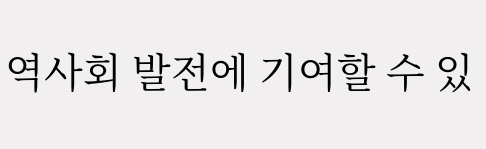역사회 발전에 기여할 수 있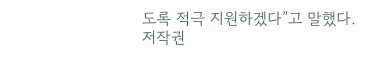도록 적극 지원하겠다”고 말했다.
저작권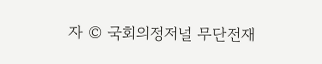자 © 국회의정저널 무단전재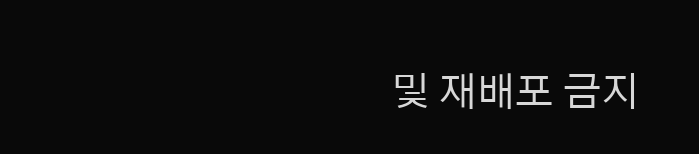및 재배포 금지